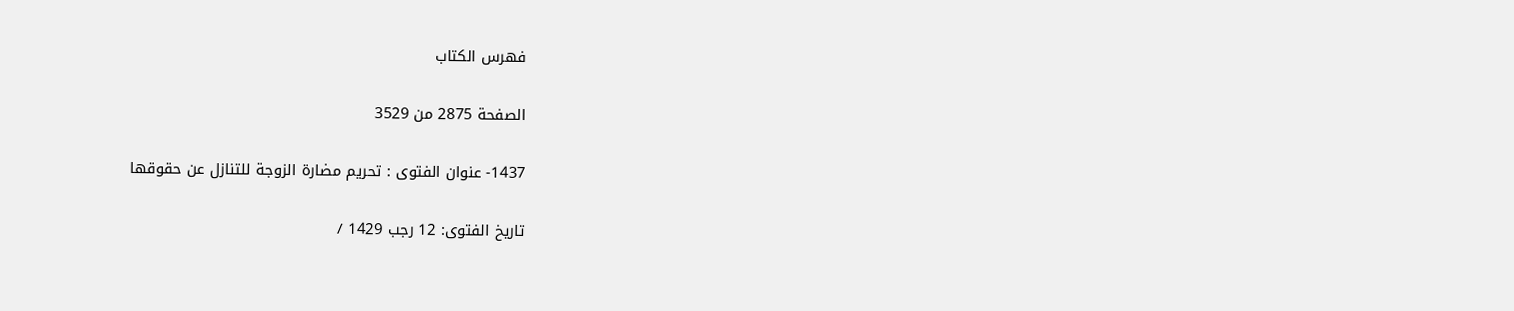فهرس الكتاب

الصفحة 2875 من 3529

1437- عنوان الفتوى : تحريم مضارة الزوجة للتنازل عن حقوقها

تاريخ الفتوى: 12 رجب 1429 /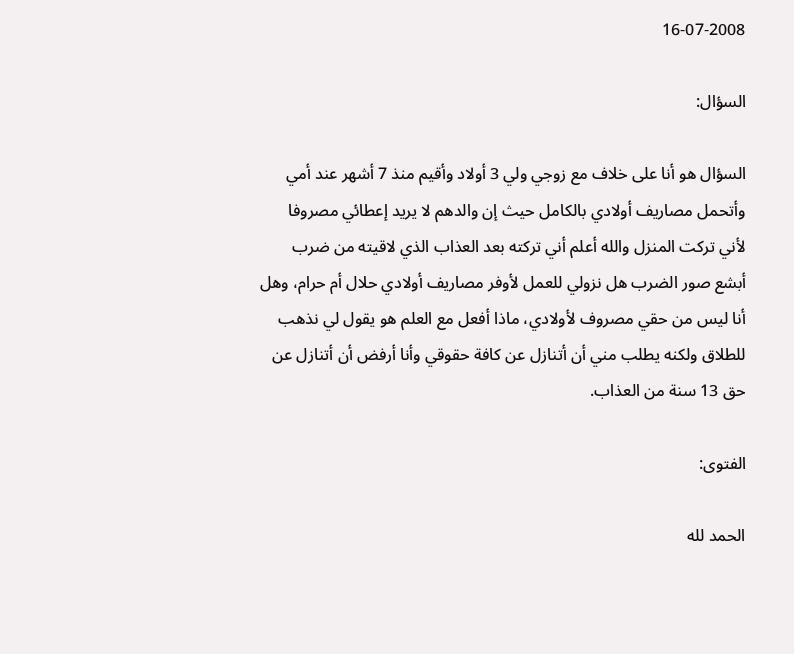16-07-2008

السؤال:

السؤال هو أنا على خلاف مع زوجي ولي 3 أولاد وأقيم منذ 7 أشهر عند أمي وأتحمل مصاريف أولادي بالكامل حيث إن والدهم لا يريد إعطائي مصروفا لأني تركت المنزل والله أعلم أني تركته بعد العذاب الذي لاقيته من ضرب أبشع صور الضرب هل نزولي للعمل لأوفر مصاريف أولادي حلال أم حرام، وهل أنا ليس من حقي مصروف لأولادي، ماذا أفعل مع العلم هو يقول لي نذهب للطلاق ولكنه يطلب مني أن أتنازل عن كافة حقوقي وأنا أرفض أن أتنازل عن حق 13 سنة من العذاب.

الفتوى:

الحمد لله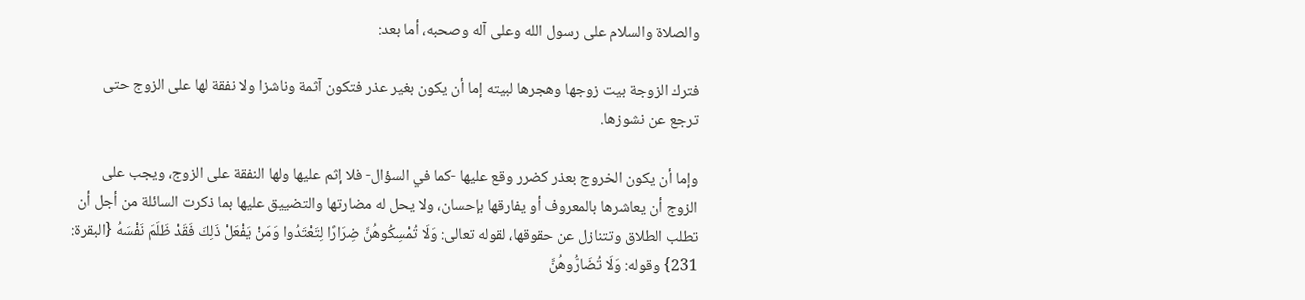والصلاة والسلام على رسول الله وعلى آله وصحبه، أما بعد:

فترك الزوجة بيت زوجها وهجرها لبيته إما أن يكون بغير عذر فتكون آثمة وناشزا ولا نفقة لها على الزوج حتى ترجع عن نشوزها.

وإما أن يكون الخروج بعذر كضرر وقع عليها -كما في السؤال- فلا إثم عليها ولها النفقة على الزوج، ويجب على الزوج أن يعاشرها بالمعروف أو يفارقها بإحسان، ولا يحل له مضارتها والتضييق عليها بما ذكرت السائلة من أجل أن تطلب الطلاق وتتنازل عن حقوقها، لقوله تعالى: وَلَا تُمْسِكُوهُنَّ ضِرَارًا لِتَعْتَدُوا وَمَنْ يَفْعَلْ ذَلِكَ فَقَدْ ظَلَمَ نَفْسَهُ {البقرة: 231} وقوله: وَلَا تُضَارُّوهُنَّ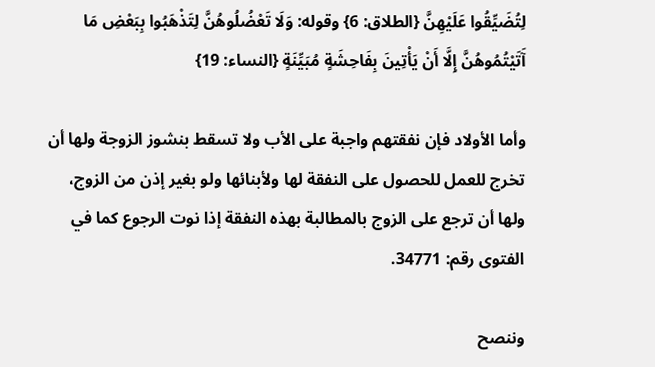لِتُضَيِّقُوا عَلَيْهِنَّ {الطلاق: 6} وقوله: وَلَا تَعْضُلُوهُنَّ لِتَذْهَبُوا بِبَعْضِ مَا آَتَيْتُمُوهُنَّ إِلَّا أَنْ يَأْتِينَ بِفَاحِشَةٍ مُبَيِّنَةٍ {النساء: 19}

وأما الأولاد فإن نفقتهم واجبة على الأب ولا تسقط بنشوز الزوجة ولها أن تخرج للعمل للحصول على النفقة لها ولأبنائها ولو بغير إذن من الزوج، ولها أن ترجع على الزوج بالمطالبة بهذه النفقة إذا نوت الرجوع كما في الفتوى رقم: 34771.

وننصح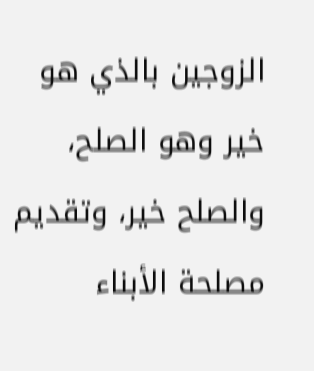الزوجين بالذي هو خير وهو الصلح، والصلح خير، وتقديم مصلحة الأبناء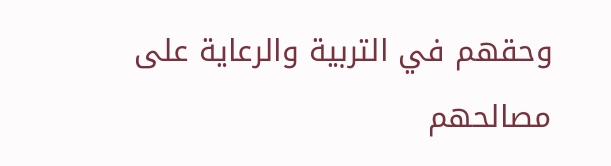وحقهم في التربية والرعاية على مصالحهم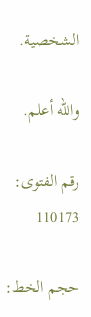الشخصية.

والله أعلم.

رقم الفتوى: 110173

حجم الخط: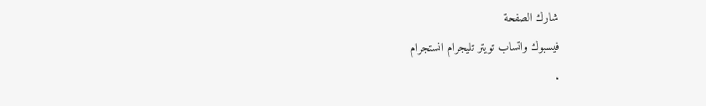شارك الصفحة
فيسبوك واتساب تويتر تليجرام انستجرام
.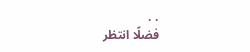. .
فضلًا انتظر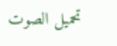تحميل الصوت